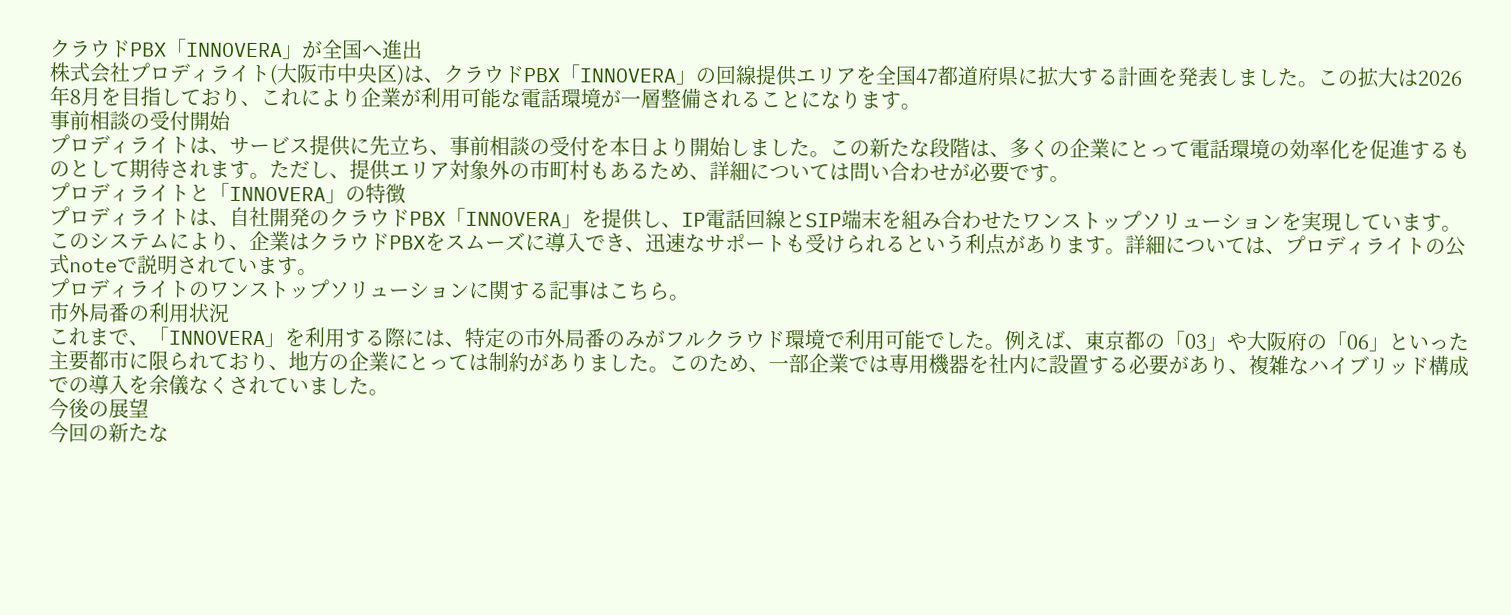クラウドPBX「INNOVERA」が全国へ進出
株式会社プロディライト(大阪市中央区)は、クラウドPBX「INNOVERA」の回線提供エリアを全国47都道府県に拡大する計画を発表しました。この拡大は2026年8月を目指しており、これにより企業が利用可能な電話環境が一層整備されることになります。
事前相談の受付開始
プロディライトは、サービス提供に先立ち、事前相談の受付を本日より開始しました。この新たな段階は、多くの企業にとって電話環境の効率化を促進するものとして期待されます。ただし、提供エリア対象外の市町村もあるため、詳細については問い合わせが必要です。
プロディライトと「INNOVERA」の特徴
プロディライトは、自社開発のクラウドPBX「INNOVERA」を提供し、IP電話回線とSIP端末を組み合わせたワンストップソリューションを実現しています。このシステムにより、企業はクラウドPBXをスムーズに導入でき、迅速なサポートも受けられるという利点があります。詳細については、プロディライトの公式noteで説明されています。
プロディライトのワンストップソリューションに関する記事はこちら。
市外局番の利用状況
これまで、「INNOVERA」を利用する際には、特定の市外局番のみがフルクラウド環境で利用可能でした。例えば、東京都の「03」や大阪府の「06」といった主要都市に限られており、地方の企業にとっては制約がありました。このため、一部企業では専用機器を社内に設置する必要があり、複雑なハイブリッド構成での導入を余儀なくされていました。
今後の展望
今回の新たな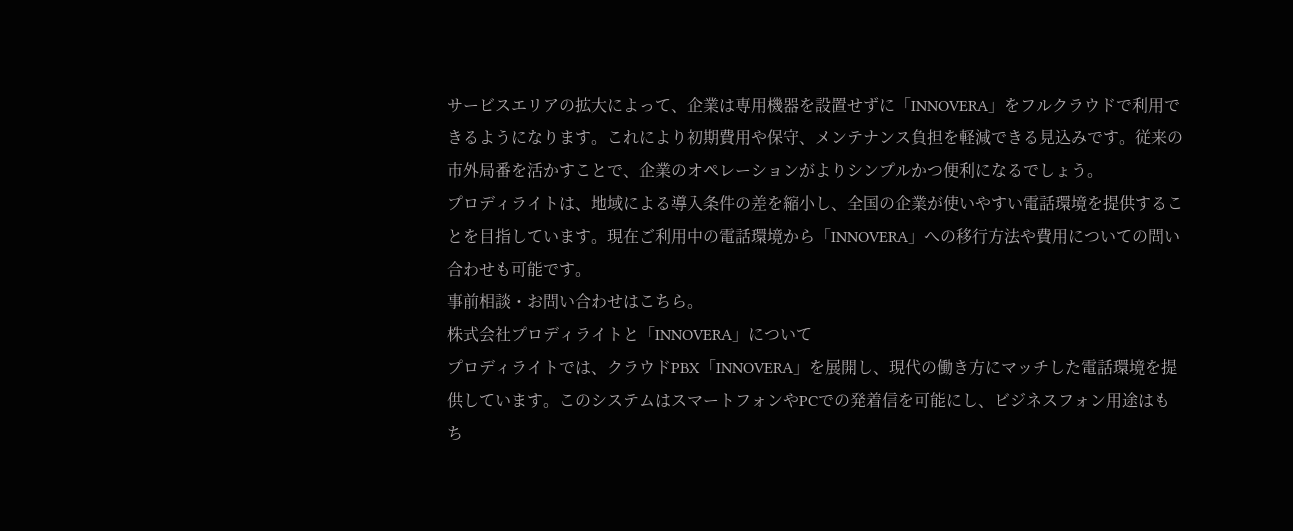サービスエリアの拡大によって、企業は専用機器を設置せずに「INNOVERA」をフルクラウドで利用できるようになります。これにより初期費用や保守、メンテナンス負担を軽減できる見込みです。従来の市外局番を活かすことで、企業のオペレーションがよりシンプルかつ便利になるでしょう。
プロディライトは、地域による導入条件の差を縮小し、全国の企業が使いやすい電話環境を提供することを目指しています。現在ご利用中の電話環境から「INNOVERA」への移行方法や費用についての問い合わせも可能です。
事前相談・お問い合わせはこちら。
株式会社プロディライトと「INNOVERA」について
プロディライトでは、クラウドPBX「INNOVERA」を展開し、現代の働き方にマッチした電話環境を提供しています。このシステムはスマートフォンやPCでの発着信を可能にし、ビジネスフォン用途はもち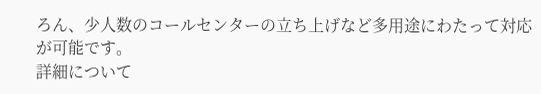ろん、少人数のコールセンターの立ち上げなど多用途にわたって対応が可能です。
詳細について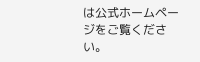は公式ホームページをご覧ください。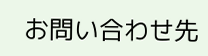お問い合わせ先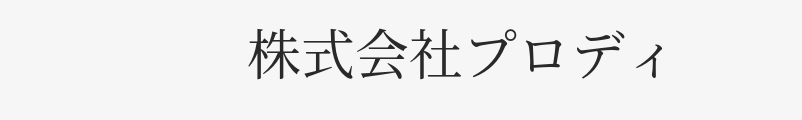株式会社プロディ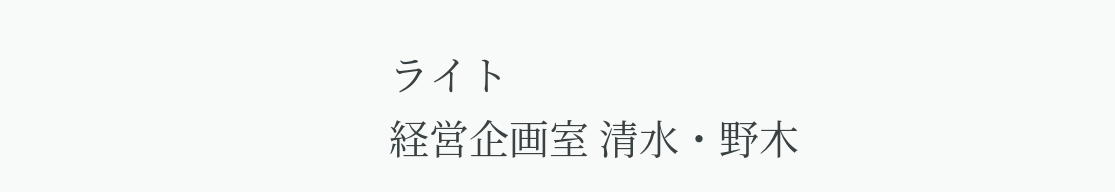ライト
経営企画室 清水・野木